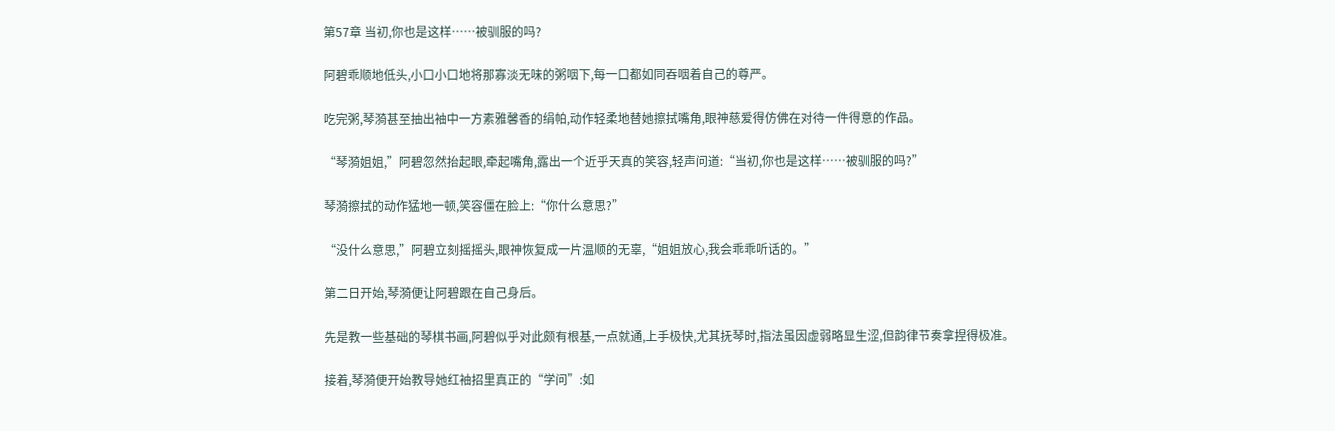第57章 当初,你也是这样……被驯服的吗?

阿碧乖顺地低头,小口小口地将那寡淡无味的粥咽下,每一口都如同吞咽着自己的尊严。

吃完粥,琴漪甚至抽出袖中一方素雅馨香的绢帕,动作轻柔地替她擦拭嘴角,眼神慈爱得仿佛在对待一件得意的作品。

“琴漪姐姐,”阿碧忽然抬起眼,牵起嘴角,露出一个近乎天真的笑容,轻声问道:“当初,你也是这样……被驯服的吗?”

琴漪擦拭的动作猛地一顿,笑容僵在脸上:“你什么意思?”

“没什么意思,”阿碧立刻摇摇头,眼神恢复成一片温顺的无辜,“姐姐放心,我会乖乖听话的。”

第二日开始,琴漪便让阿碧跟在自己身后。

先是教一些基础的琴棋书画,阿碧似乎对此颇有根基,一点就通,上手极快,尤其抚琴时,指法虽因虚弱略显生涩,但韵律节奏拿捏得极准。

接着,琴漪便开始教导她红袖招里真正的“学问”:如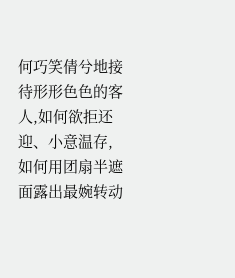何巧笑倩兮地接待形形色色的客人,如何欲拒还迎、小意温存,如何用团扇半遮面露出最婉转动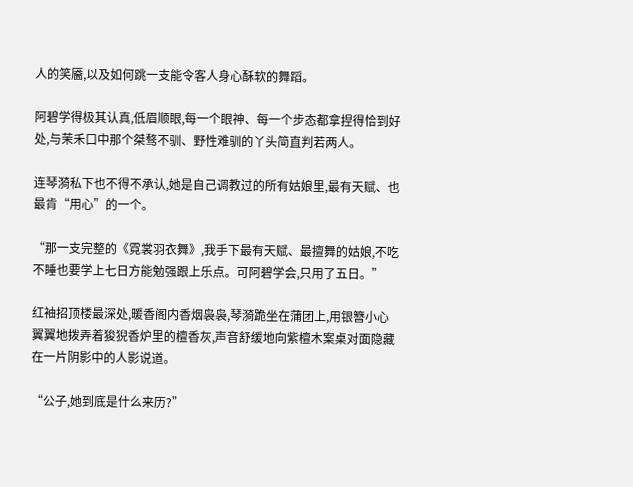人的笑靥,以及如何跳一支能令客人身心酥软的舞蹈。

阿碧学得极其认真,低眉顺眼,每一个眼神、每一个步态都拿捏得恰到好处,与茉禾口中那个桀骜不驯、野性难驯的丫头简直判若两人。

连琴漪私下也不得不承认,她是自己调教过的所有姑娘里,最有天赋、也最肯“用心”的一个。

“那一支完整的《霓裳羽衣舞》,我手下最有天赋、最擅舞的姑娘,不吃不睡也要学上七日方能勉强跟上乐点。可阿碧学会,只用了五日。”

红袖招顶楼最深处,暖香阁内香烟袅袅,琴漪跪坐在蒲团上,用银簪小心翼翼地拨弄着狻猊香炉里的檀香灰,声音舒缓地向紫檀木案桌对面隐藏在一片阴影中的人影说道。

“公子,她到底是什么来历?”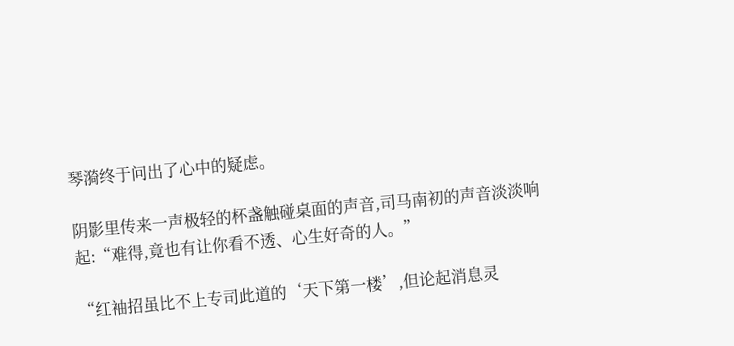琴漪终于问出了心中的疑虑。

阴影里传来一声极轻的杯盏触碰桌面的声音,司马南初的声音淡淡响起:“难得,竟也有让你看不透、心生好奇的人。”

“红袖招虽比不上专司此道的‘天下第一楼’,但论起消息灵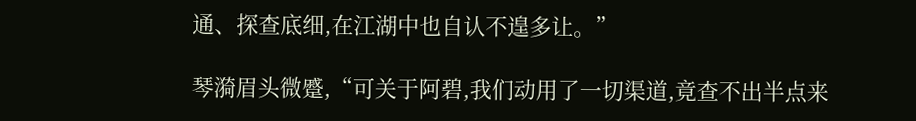通、探查底细,在江湖中也自认不遑多让。”

琴漪眉头微蹙,“可关于阿碧,我们动用了一切渠道,竟查不出半点来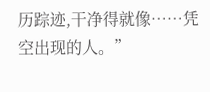历踪迹,干净得就像……凭空出现的人。”